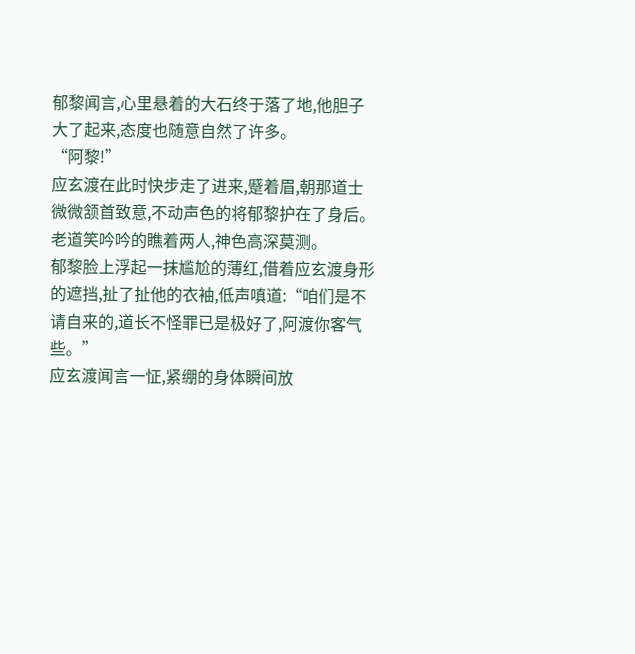郁黎闻言,心里悬着的大石终于落了地,他胆子大了起来,态度也随意自然了许多。
“阿黎!”
应玄渡在此时快步走了进来,蹙着眉,朝那道士微微颔首致意,不动声色的将郁黎护在了身后。
老道笑吟吟的瞧着两人,神色高深莫测。
郁黎脸上浮起一抹尴尬的薄红,借着应玄渡身形的遮挡,扯了扯他的衣袖,低声嗔道:“咱们是不请自来的,道长不怪罪已是极好了,阿渡你客气些。”
应玄渡闻言一怔,紧绷的身体瞬间放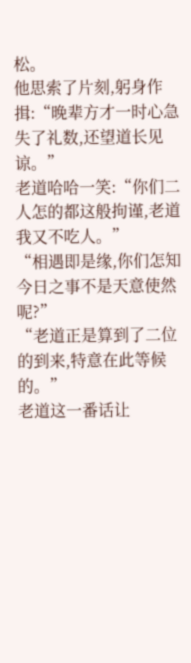松。
他思索了片刻,躬身作揖:“晚辈方才一时心急失了礼数,还望道长见谅。”
老道哈哈一笑:“你们二人怎的都这般拘谨,老道我又不吃人。”
“相遇即是缘,你们怎知今日之事不是天意使然呢?”
“老道正是算到了二位的到来,特意在此等候的。”
老道这一番话让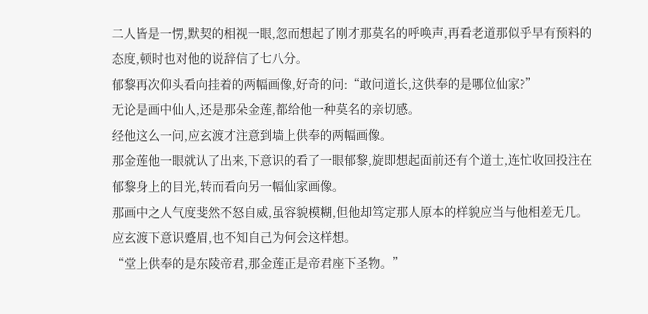二人皆是一愣,默契的相视一眼,忽而想起了刚才那莫名的呼唤声,再看老道那似乎早有预料的态度,顿时也对他的说辞信了七八分。
郁黎再次仰头看向挂着的两幅画像,好奇的问:“敢问道长,这供奉的是哪位仙家?”
无论是画中仙人,还是那朵金莲,都给他一种莫名的亲切感。
经他这么一问,应玄渡才注意到墙上供奉的两幅画像。
那金莲他一眼就认了出来,下意识的看了一眼郁黎,旋即想起面前还有个道士,连忙收回投注在郁黎身上的目光,转而看向另一幅仙家画像。
那画中之人气度斐然不怒自威,虽容貌模糊,但他却笃定那人原本的样貌应当与他相差无几。
应玄渡下意识蹙眉,也不知自己为何会这样想。
“堂上供奉的是东陵帝君,那金莲正是帝君座下圣物。”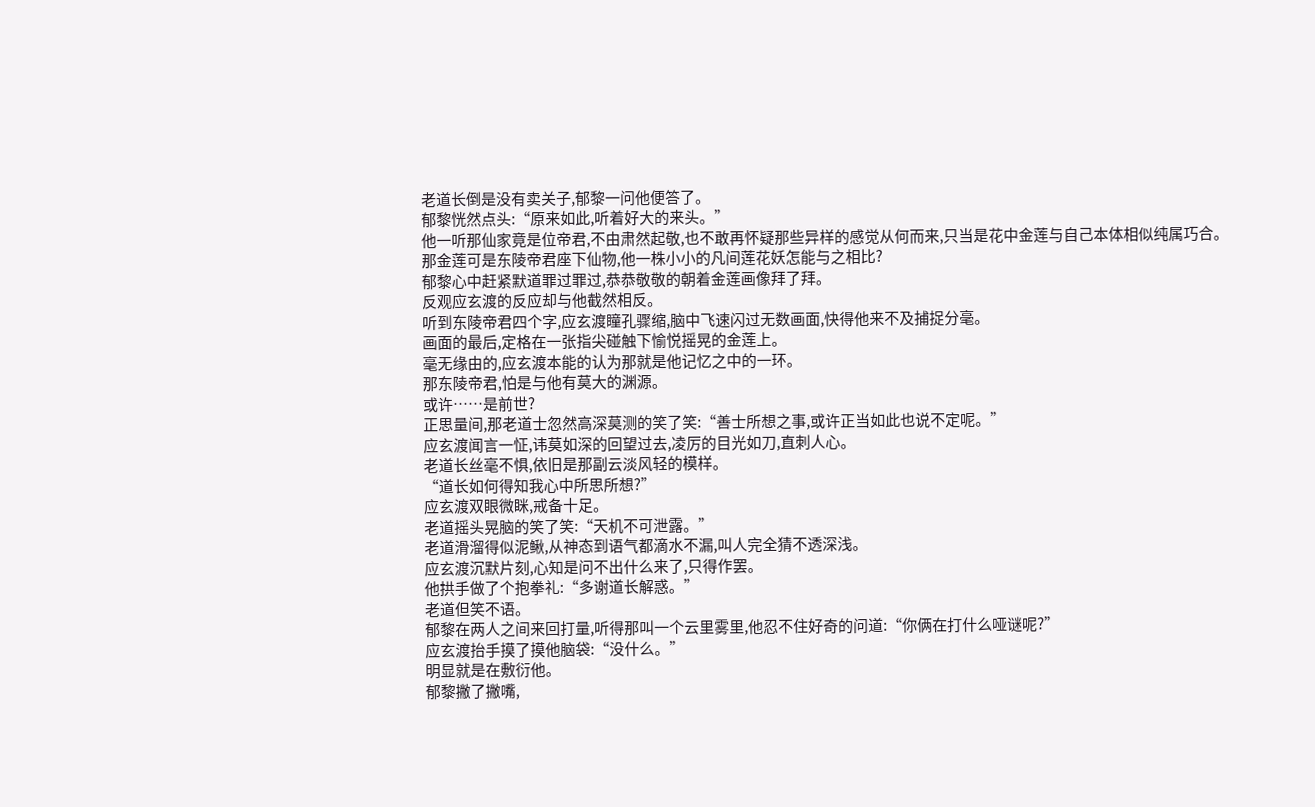老道长倒是没有卖关子,郁黎一问他便答了。
郁黎恍然点头:“原来如此,听着好大的来头。”
他一听那仙家竟是位帝君,不由肃然起敬,也不敢再怀疑那些异样的感觉从何而来,只当是花中金莲与自己本体相似纯属巧合。
那金莲可是东陵帝君座下仙物,他一株小小的凡间莲花妖怎能与之相比?
郁黎心中赶紧默道罪过罪过,恭恭敬敬的朝着金莲画像拜了拜。
反观应玄渡的反应却与他截然相反。
听到东陵帝君四个字,应玄渡瞳孔骤缩,脑中飞速闪过无数画面,快得他来不及捕捉分毫。
画面的最后,定格在一张指尖碰触下愉悦摇晃的金莲上。
毫无缘由的,应玄渡本能的认为那就是他记忆之中的一环。
那东陵帝君,怕是与他有莫大的渊源。
或许……是前世?
正思量间,那老道士忽然高深莫测的笑了笑:“善士所想之事,或许正当如此也说不定呢。”
应玄渡闻言一怔,讳莫如深的回望过去,凌厉的目光如刀,直刺人心。
老道长丝毫不惧,依旧是那副云淡风轻的模样。
“道长如何得知我心中所思所想?”
应玄渡双眼微眯,戒备十足。
老道摇头晃脑的笑了笑:“天机不可泄露。”
老道滑溜得似泥鳅,从神态到语气都滴水不漏,叫人完全猜不透深浅。
应玄渡沉默片刻,心知是问不出什么来了,只得作罢。
他拱手做了个抱拳礼:“多谢道长解惑。”
老道但笑不语。
郁黎在两人之间来回打量,听得那叫一个云里雾里,他忍不住好奇的问道:“你俩在打什么哑谜呢?”
应玄渡抬手摸了摸他脑袋:“没什么。”
明显就是在敷衍他。
郁黎撇了撇嘴,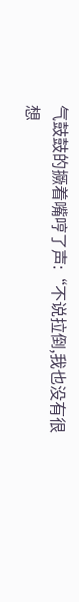气鼓鼓的撅着嘴哼了声:“不说拉倒,我也没有很想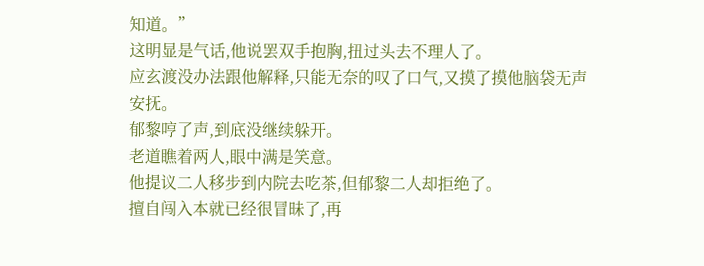知道。”
这明显是气话,他说罢双手抱胸,扭过头去不理人了。
应玄渡没办法跟他解释,只能无奈的叹了口气,又摸了摸他脑袋无声安抚。
郁黎哼了声,到底没继续躲开。
老道瞧着两人,眼中满是笑意。
他提议二人移步到内院去吃茶,但郁黎二人却拒绝了。
擅自闯入本就已经很冒昧了,再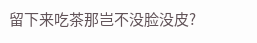留下来吃茶那岂不没脸没皮?